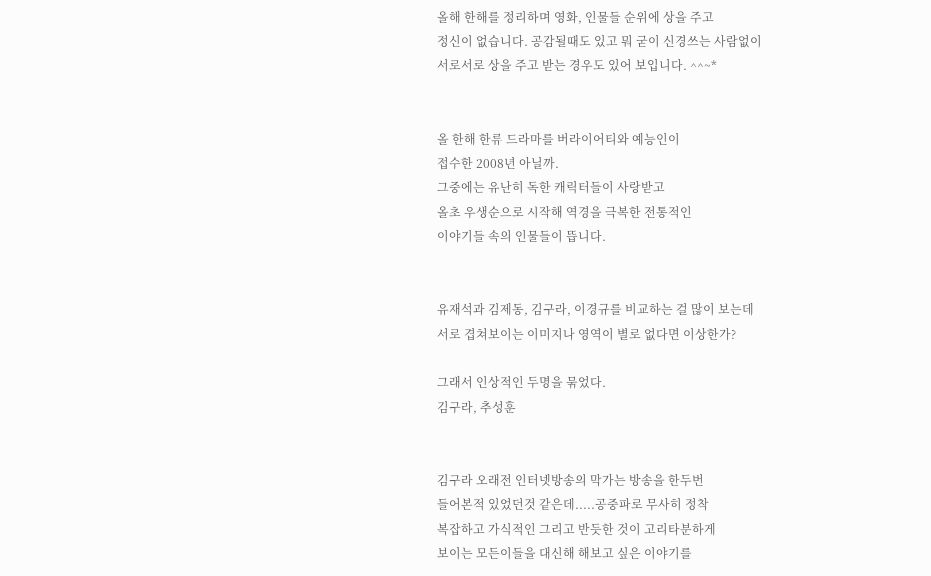올해 한해를 정리하며 영화, 인물들 순위에 상을 주고
정신이 없습니다. 공감될때도 있고 뭐 굳이 신경쓰는 사람없이
서로서로 상을 주고 받는 경우도 있어 보입니다. ^^~*


올 한해 한류 드라마를 버라이어티와 예능인이
접수한 2008년 아닐까.
그중에는 유난히 독한 캐릭터들이 사랑받고
올초 우생순으로 시작해 역경을 극복한 전통적인
이야기들 속의 인물들이 뜹니다.


유재석과 김제동, 김구라, 이경규를 비교하는 걸 많이 보는데
서로 겹쳐보이는 이미지나 영역이 별로 없다면 이상한가?

그래서 인상적인 두명을 묶었다.
김구라, 추성훈


김구라 오래전 인터넷방송의 막가는 방송을 한두번
들어본적 있었던것 같은데.....공중파로 무사히 정착
복잡하고 가식적인 그리고 반듯한 것이 고리타분하게
보이는 모든이들을 대신해 해보고 싶은 이야기를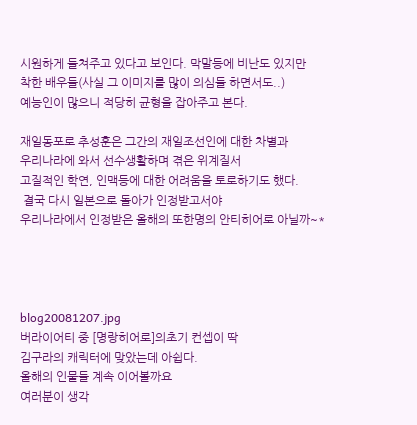시원하게 들쳐주고 있다고 보인다. 막말등에 비난도 있지만
착한 배우들(사실 그 이미지를 많이 의심들 하면서도..)
예능인이 많으니 적당히 균형을 잡아주고 본다.

재일동포로 추성훈은 그간의 재일조선인에 대한 차별과
우리나라에 와서 선수생활하며 겪은 위계질서
고질적인 학연, 인맥등에 대한 어려움을 토로하기도 했다.
 결국 다시 일본으로 돌아가 인정받고서야
우리나라에서 인정받은 올해의 또한명의 안티히어로 아닐까~*




blog20081207.jpg
버라이어티 중 [명랑히어로]의초기 컨셉이 딱
김구라의 캐릭터에 맞았는데 아쉽다.
올해의 인물들 계속 이어볼까요
여러분이 생각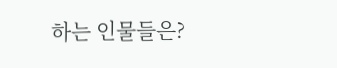하는 인물들은?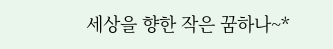세상을 향한 작은 꿈하나~*